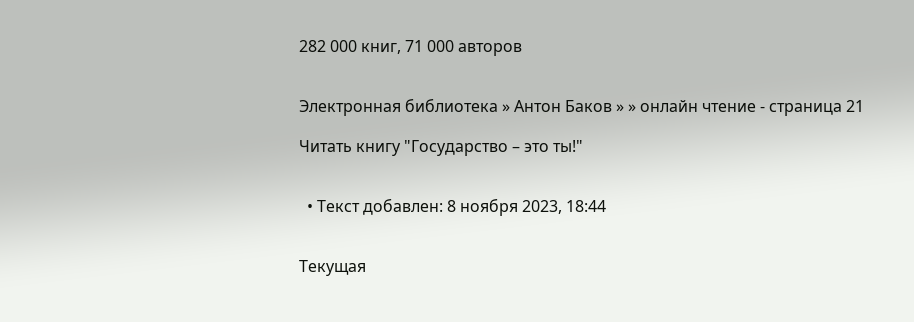282 000 книг, 71 000 авторов


Электронная библиотека » Антон Баков » » онлайн чтение - страница 21

Читать книгу "Государство – это ты!"


  • Текст добавлен: 8 ноября 2023, 18:44


Текущая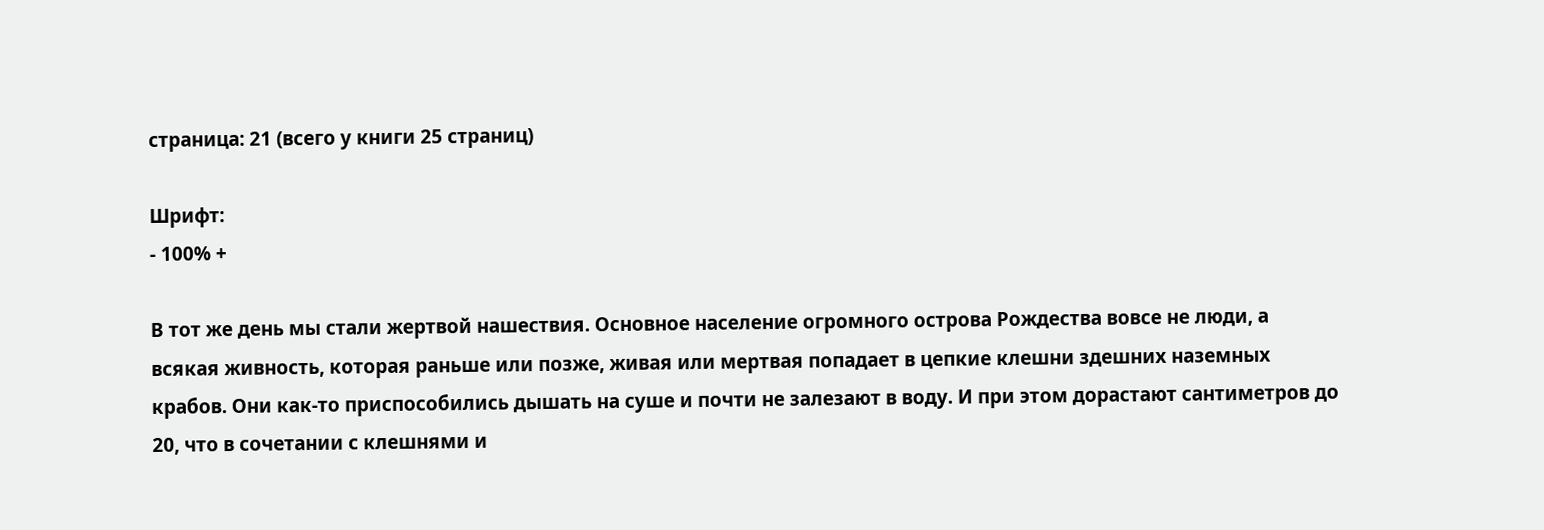страница: 21 (всего у книги 25 страниц)

Шрифт:
- 100% +

В тот же день мы стали жертвой нашествия. Основное население огромного острова Рождества вовсе не люди, а всякая живность, которая раньше или позже, живая или мертвая попадает в цепкие клешни здешних наземных крабов. Они как-то приспособились дышать на суше и почти не залезают в воду. И при этом дорастают сантиметров до 20, что в сочетании с клешнями и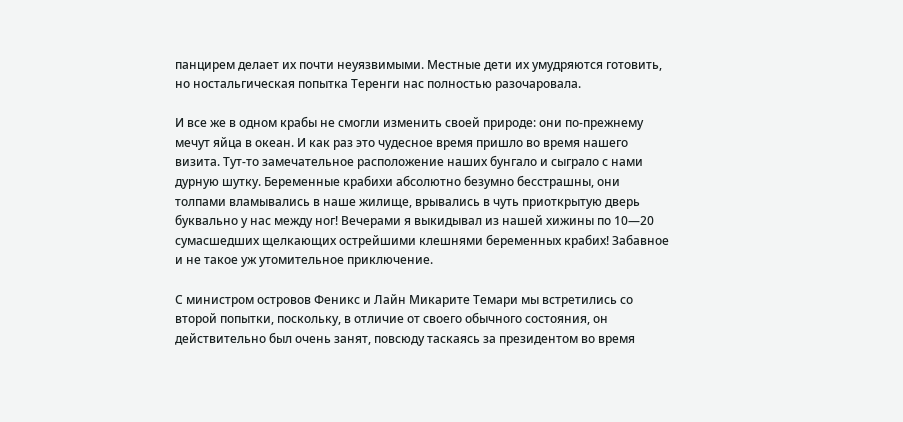панцирем делает их почти неуязвимыми. Местные дети их умудряются готовить, но ностальгическая попытка Теренги нас полностью разочаровала.

И все же в одном крабы не смогли изменить своей природе: они по-прежнему мечут яйца в океан. И как раз это чудесное время пришло во время нашего визита. Тут-то замечательное расположение наших бунгало и сыграло с нами дурную шутку. Беременные крабихи абсолютно безумно бесстрашны, они толпами вламывались в наше жилище, врывались в чуть приоткрытую дверь буквально у нас между ног! Вечерами я выкидывал из нашей хижины по 10—20 сумасшедших щелкающих острейшими клешнями беременных крабих! Забавное и не такое уж утомительное приключение.

С министром островов Феникс и Лайн Микарите Темари мы встретились со второй попытки, поскольку, в отличие от своего обычного состояния, он действительно был очень занят, повсюду таскаясь за президентом во время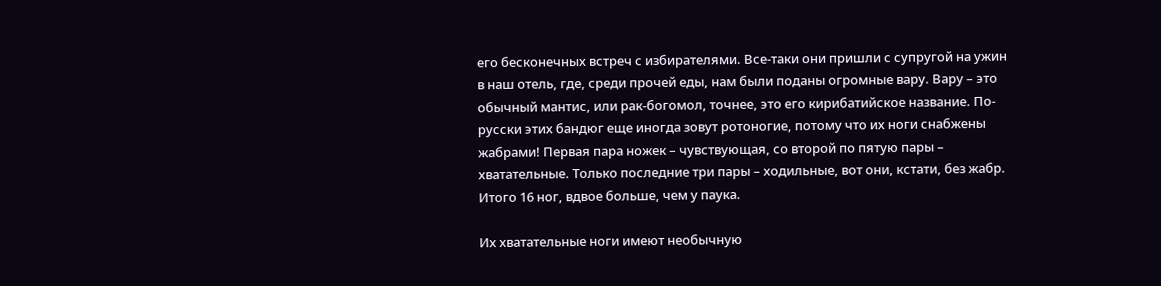его бесконечных встреч с избирателями. Все-таки они пришли с супругой на ужин в наш отель, где, среди прочей еды, нам были поданы огромные вару. Вару – это обычный мантис, или рак-богомол, точнее, это его кирибатийское название. По-русски этих бандюг еще иногда зовут ротоногие, потому что их ноги снабжены жабрами! Первая пара ножек – чувствующая, со второй по пятую пары – хватательные. Только последние три пары – ходильные, вот они, кстати, без жабр. Итого 16 ног, вдвое больше, чем у паука.

Их хватательные ноги имеют необычную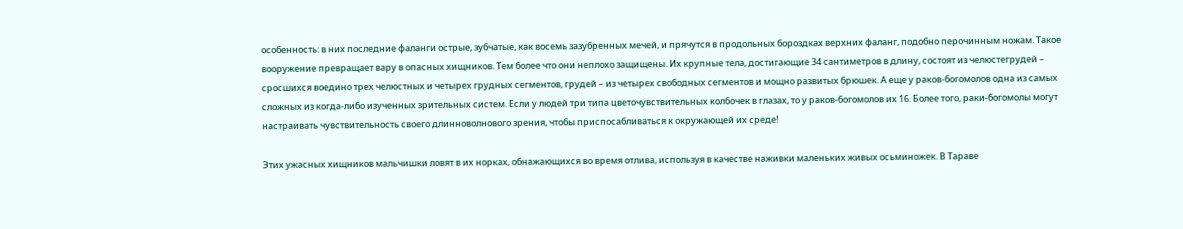особенность: в них последние фаланги острые, зубчатые, как восемь зазубренных мечей, и прячутся в продольных бороздках верхних фаланг, подобно перочинным ножам. Такое вооружение превращает вару в опасных хищников. Тем более что они неплохо защищены. Их крупные тела, достигающие 34 сантиметров в длину, состоят из челюстегрудей – сросшихся воедино трех челюстных и четырех грудных сегментов, грудей – из четырех свободных сегментов и мощно развитых брюшек. А еще у раков-богомолов одна из самых сложных из когда-либо изученных зрительных систем. Если у людей три типа цветочувствительных колбочек в глазах, то у раков-богомолов их 16. Более того, раки-богомолы могут настраивать чувствительность своего длинноволнового зрения, чтобы приспосабливаться к окружающей их среде!

Этих ужасных хищников мальчишки ловят в их норках, обнажающихся во время отлива, используя в качестве наживки маленьких живых осьминожек. В Тараве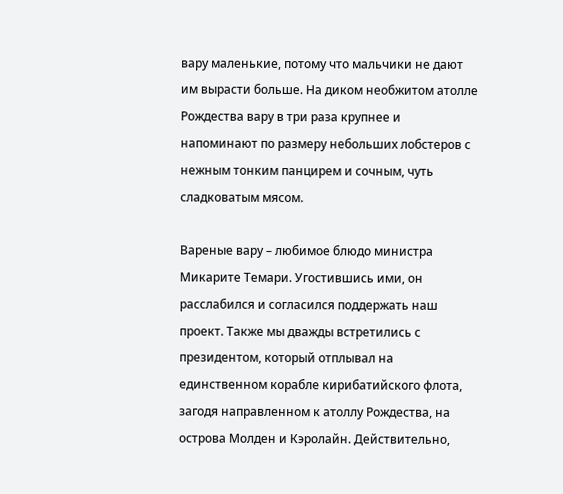вару маленькие, потому что мальчики не дают им вырасти больше. На диком необжитом атолле Рождества вару в три раза крупнее и напоминают по размеру небольших лобстеров с нежным тонким панцирем и сочным, чуть сладковатым мясом.

Вареные вару – любимое блюдо министра Микарите Темари. Угостившись ими, он расслабился и согласился поддержать наш проект. Также мы дважды встретились с президентом, который отплывал на единственном корабле кирибатийского флота, загодя направленном к атоллу Рождества, на острова Молден и Кэролайн. Действительно,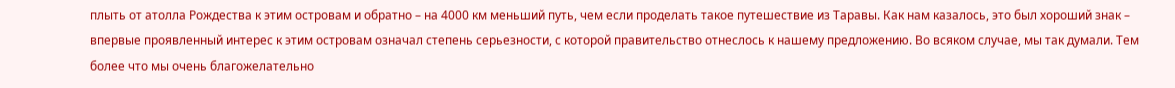плыть от атолла Рождества к этим островам и обратно – на 4000 км меньший путь, чем если проделать такое путешествие из Таравы. Как нам казалось, это был хороший знак – впервые проявленный интерес к этим островам означал степень серьезности, с которой правительство отнеслось к нашему предложению. Во всяком случае, мы так думали. Тем более что мы очень благожелательно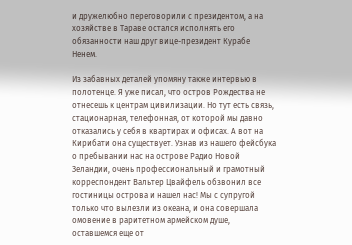и дружелюбно переговорили с президентом, а на хозяйстве в Тараве остался исполнять его обязанности наш друг вице-президент Курабе Ненем.

Из забавных деталей упомяну также интервью в полотенце. Я уже писал, что остров Рождества не отнесешь к центрам цивилизации. Но тут есть связь, стационарная, телефонная, от которой мы давно отказались у себя в квартирах и офисах. А вот на Кирибати она существует. Узнав из нашего фейсбука о пребывании нас на острове Радио Новой Зеландии, очень профессиональный и грамотный корреспондент Вальтер Цвайфель обзвонил все гостиницы острова и нашел нас! Мы с супругой только что вылезли из океана, и она совершала омовение в раритетном армейском душе, оставшемся еще от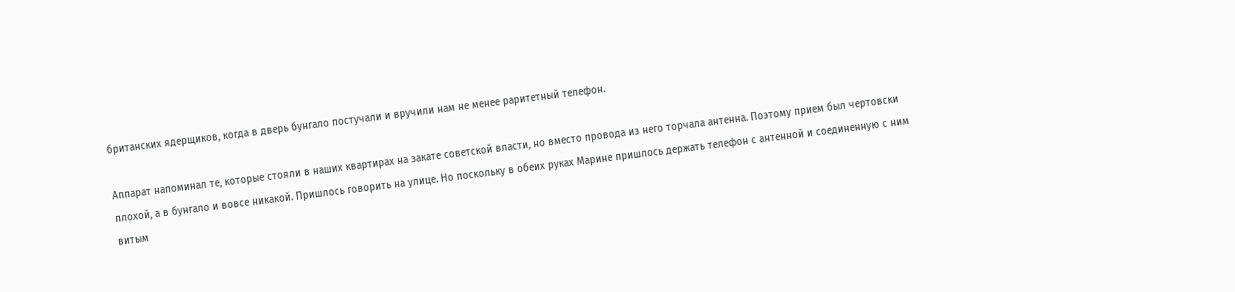британских ядерщиков, когда в дверь бунгало постучали и вручили нам не менее раритетный телефон.

Аппарат напоминал те, которые стояли в наших квартирах на закате советской власти, но вместо провода из него торчала антенна. Поэтому прием был чертовски плохой, а в бунгало и вовсе никакой. Пришлось говорить на улице. Но поскольку в обеих руках Марине пришлось держать телефон с антенной и соединенную с ним витым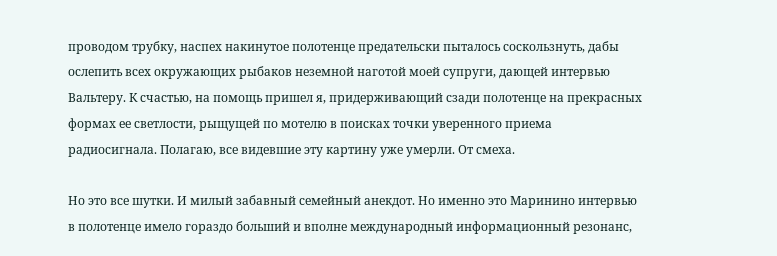проводом трубку, наспех накинутое полотенце предательски пыталось соскользнуть, дабы ослепить всех окружающих рыбаков неземной наготой моей супруги, дающей интервью Вальтеру. К счастью, на помощь пришел я, придерживающий сзади полотенце на прекрасных формах ее светлости, рыщущей по мотелю в поисках точки уверенного приема радиосигнала. Полагаю, все видевшие эту картину уже умерли. От смеха.

Но это все шутки. И милый забавный семейный анекдот. Но именно это Маринино интервью в полотенце имело гораздо больший и вполне международный информационный резонанс,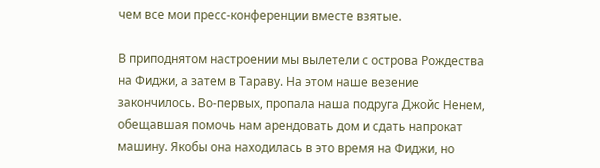чем все мои пресс-конференции вместе взятые.

В приподнятом настроении мы вылетели с острова Рождества на Фиджи, а затем в Тараву. На этом наше везение закончилось. Во-первых, пропала наша подруга Джойс Ненем, обещавшая помочь нам арендовать дом и сдать напрокат машину. Якобы она находилась в это время на Фиджи, но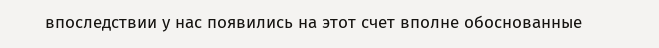впоследствии у нас появились на этот счет вполне обоснованные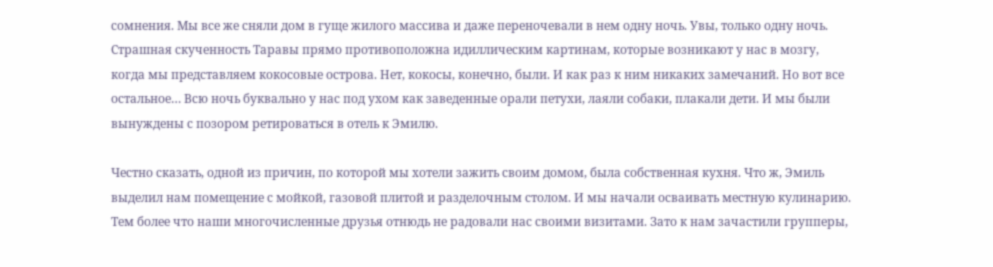сомнения. Мы все же сняли дом в гуще жилого массива и даже переночевали в нем одну ночь. Увы, только одну ночь. Страшная скученность Таравы прямо противоположна идиллическим картинам, которые возникают у нас в мозгу, когда мы представляем кокосовые острова. Нет, кокосы, конечно, были. И как раз к ним никаких замечаний. Но вот все остальное… Всю ночь буквально у нас под ухом как заведенные орали петухи, лаяли собаки, плакали дети. И мы были вынуждены с позором ретироваться в отель к Эмилю.

Честно сказать, одной из причин, по которой мы хотели зажить своим домом, была собственная кухня. Что ж, Эмиль выделил нам помещение с мойкой, газовой плитой и разделочным столом. И мы начали осваивать местную кулинарию. Тем более что наши многочисленные друзья отнюдь не радовали нас своими визитами. Зато к нам зачастили групперы,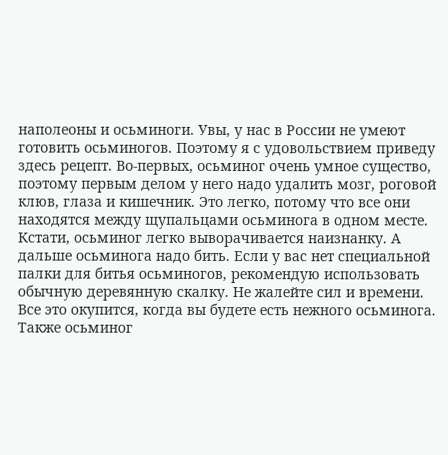наполеоны и осьминоги. Увы, у нас в России не умеют готовить осьминогов. Поэтому я с удовольствием приведу здесь рецепт. Во-первых, осьминог очень умное существо, поэтому первым делом у него надо удалить мозг, роговой клюв, глаза и кишечник. Это легко, потому что все они находятся между щупальцами осьминога в одном месте. Кстати, осьминог легко выворачивается наизнанку. А дальше осьминога надо бить. Если у вас нет специальной палки для битья осьминогов, рекомендую использовать обычную деревянную скалку. Не жалейте сил и времени. Все это окупится, когда вы будете есть нежного осьминога. Также осьминог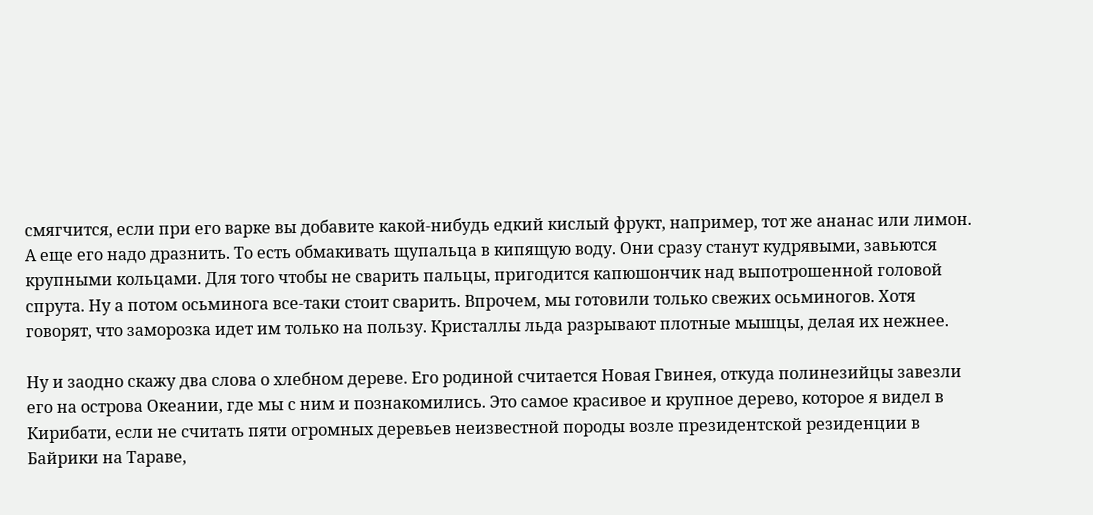смягчится, если при его варке вы добавите какой-нибудь едкий кислый фрукт, например, тот же ананас или лимон. А еще его надо дразнить. То есть обмакивать щупальца в кипящую воду. Они сразу станут кудрявыми, завьются крупными кольцами. Для того чтобы не сварить пальцы, пригодится капюшончик над выпотрошенной головой спрута. Ну а потом осьминога все-таки стоит сварить. Впрочем, мы готовили только свежих осьминогов. Хотя говорят, что заморозка идет им только на пользу. Кристаллы льда разрывают плотные мышцы, делая их нежнее.

Ну и заодно скажу два слова о хлебном дереве. Его родиной считается Новая Гвинея, откуда полинезийцы завезли его на острова Океании, где мы с ним и познакомились. Это самое красивое и крупное дерево, которое я видел в Кирибати, если не считать пяти огромных деревьев неизвестной породы возле президентской резиденции в Байрики на Тараве,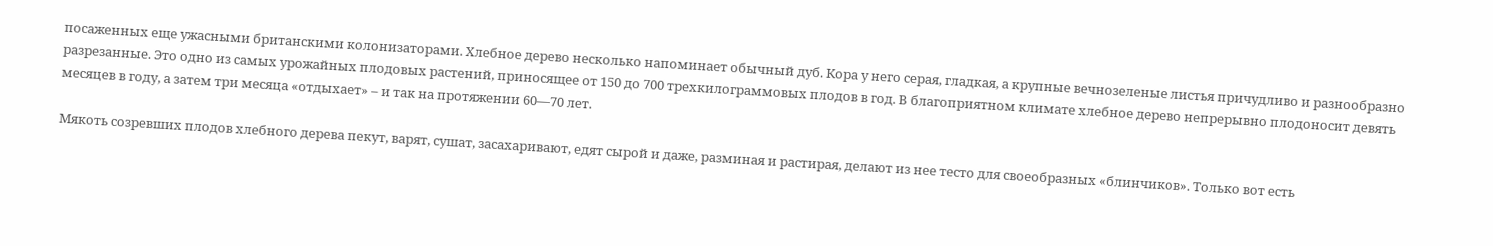посаженных еще ужасными британскими колонизаторами. Хлебное дерево несколько напоминает обычный дуб. Кора у него серая, гладкая, а крупные вечнозеленые листья причудливо и разнообразно разрезанные. Это одно из самых урожайных плодовых растений, приносящее от 150 до 700 трехкилограммовых плодов в год. В благоприятном климате хлебное дерево непрерывно плодоносит девять месяцев в году, а затем три месяца «отдыхает» – и так на протяжении 60—70 лет.

Мякоть созревших плодов хлебного дерева пекут, варят, сушат, засахаривают, едят сырой и даже, разминая и растирая, делают из нее тесто для своеобразных «блинчиков». Только вот есть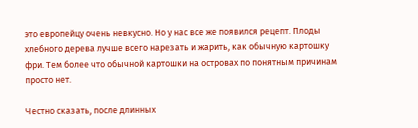это европейцу очень невкусно. Но у нас все же появился рецепт. Плоды хлебного дерева лучше всего нарезать и жарить, как обычную картошку фри. Тем более что обычной картошки на островах по понятным причинам просто нет.

Честно сказать, после длинных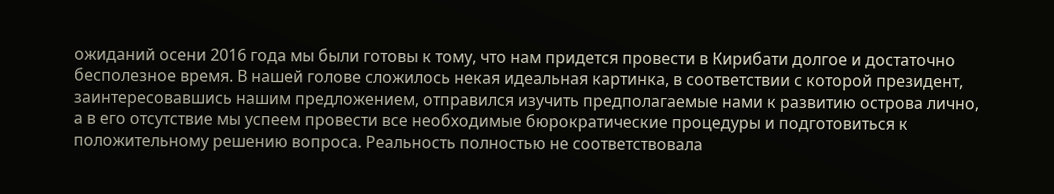ожиданий осени 2016 года мы были готовы к тому, что нам придется провести в Кирибати долгое и достаточно бесполезное время. В нашей голове сложилось некая идеальная картинка, в соответствии с которой президент, заинтересовавшись нашим предложением, отправился изучить предполагаемые нами к развитию острова лично, а в его отсутствие мы успеем провести все необходимые бюрократические процедуры и подготовиться к положительному решению вопроса. Реальность полностью не соответствовала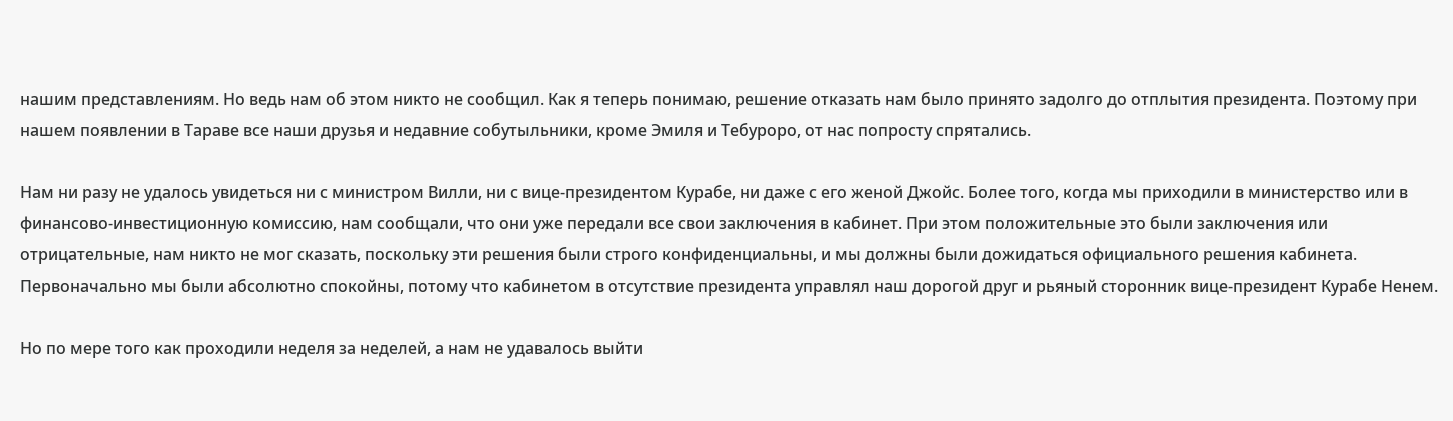нашим представлениям. Но ведь нам об этом никто не сообщил. Как я теперь понимаю, решение отказать нам было принято задолго до отплытия президента. Поэтому при нашем появлении в Тараве все наши друзья и недавние собутыльники, кроме Эмиля и Тебуроро, от нас попросту спрятались.

Нам ни разу не удалось увидеться ни с министром Вилли, ни с вице-президентом Курабе, ни даже с его женой Джойс. Более того, когда мы приходили в министерство или в финансово-инвестиционную комиссию, нам сообщали, что они уже передали все свои заключения в кабинет. При этом положительные это были заключения или отрицательные, нам никто не мог сказать, поскольку эти решения были строго конфиденциальны, и мы должны были дожидаться официального решения кабинета. Первоначально мы были абсолютно спокойны, потому что кабинетом в отсутствие президента управлял наш дорогой друг и рьяный сторонник вице-президент Курабе Ненем.

Но по мере того как проходили неделя за неделей, а нам не удавалось выйти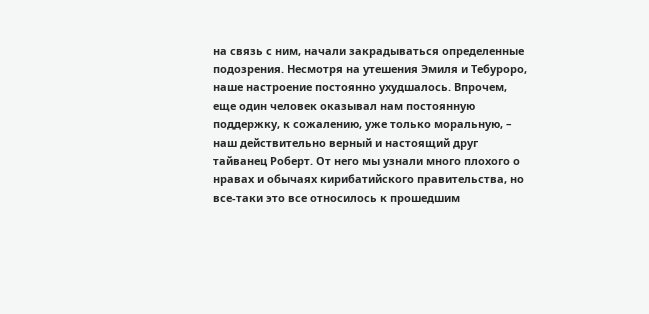на связь с ним, начали закрадываться определенные подозрения. Несмотря на утешения Эмиля и Тебуроро, наше настроение постоянно ухудшалось. Впрочем, еще один человек оказывал нам постоянную поддержку, к сожалению, уже только моральную, – наш действительно верный и настоящий друг тайванец Роберт. От него мы узнали много плохого о нравах и обычаях кирибатийского правительства, но все-таки это все относилось к прошедшим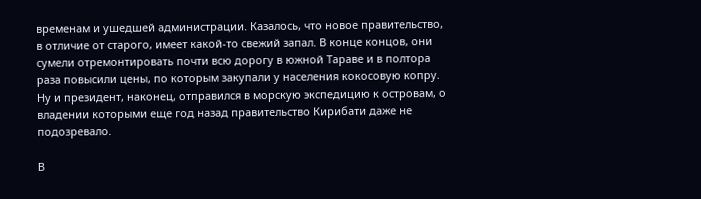временам и ушедшей администрации. Казалось, что новое правительство, в отличие от старого, имеет какой-то свежий запал. В конце концов, они сумели отремонтировать почти всю дорогу в южной Тараве и в полтора раза повысили цены, по которым закупали у населения кокосовую копру. Ну и президент, наконец, отправился в морскую экспедицию к островам, о владении которыми еще год назад правительство Кирибати даже не подозревало.

В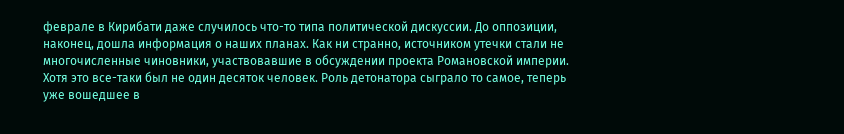феврале в Кирибати даже случилось что-то типа политической дискуссии. До оппозиции, наконец, дошла информация о наших планах. Как ни странно, источником утечки стали не многочисленные чиновники, участвовавшие в обсуждении проекта Романовской империи. Хотя это все-таки был не один десяток человек. Роль детонатора сыграло то самое, теперь уже вошедшее в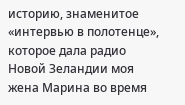историю, знаменитое «интервью в полотенце», которое дала радио Новой Зеландии моя жена Марина во время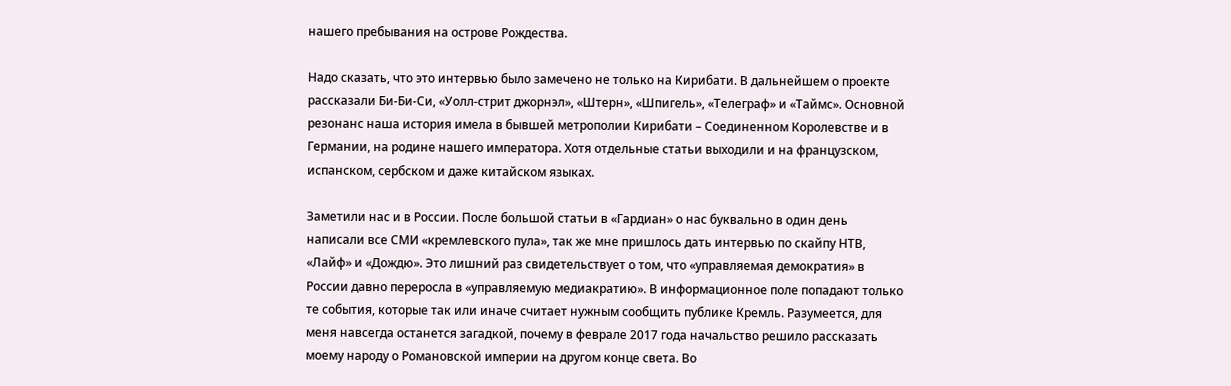нашего пребывания на острове Рождества.

Надо сказать, что это интервью было замечено не только на Кирибати. В дальнейшем о проекте рассказали Би-Би-Си, «Уолл-стрит джорнэл», «Штерн», «Шпигель», «Телеграф» и «Таймс». Основной резонанс наша история имела в бывшей метрополии Кирибати – Соединенном Королевстве и в Германии, на родине нашего императора. Хотя отдельные статьи выходили и на французском, испанском, сербском и даже китайском языках.

Заметили нас и в России. После большой статьи в «Гардиан» о нас буквально в один день написали все СМИ «кремлевского пула», так же мне пришлось дать интервью по скайпу НТВ, «Лайф» и «Дождю». Это лишний раз свидетельствует о том, что «управляемая демократия» в России давно переросла в «управляемую медиакратию». В информационное поле попадают только те события, которые так или иначе считает нужным сообщить публике Кремль. Разумеется, для меня навсегда останется загадкой, почему в феврале 2017 года начальство решило рассказать моему народу о Романовской империи на другом конце света. Во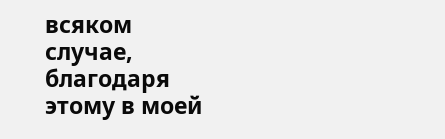всяком случае, благодаря этому в моей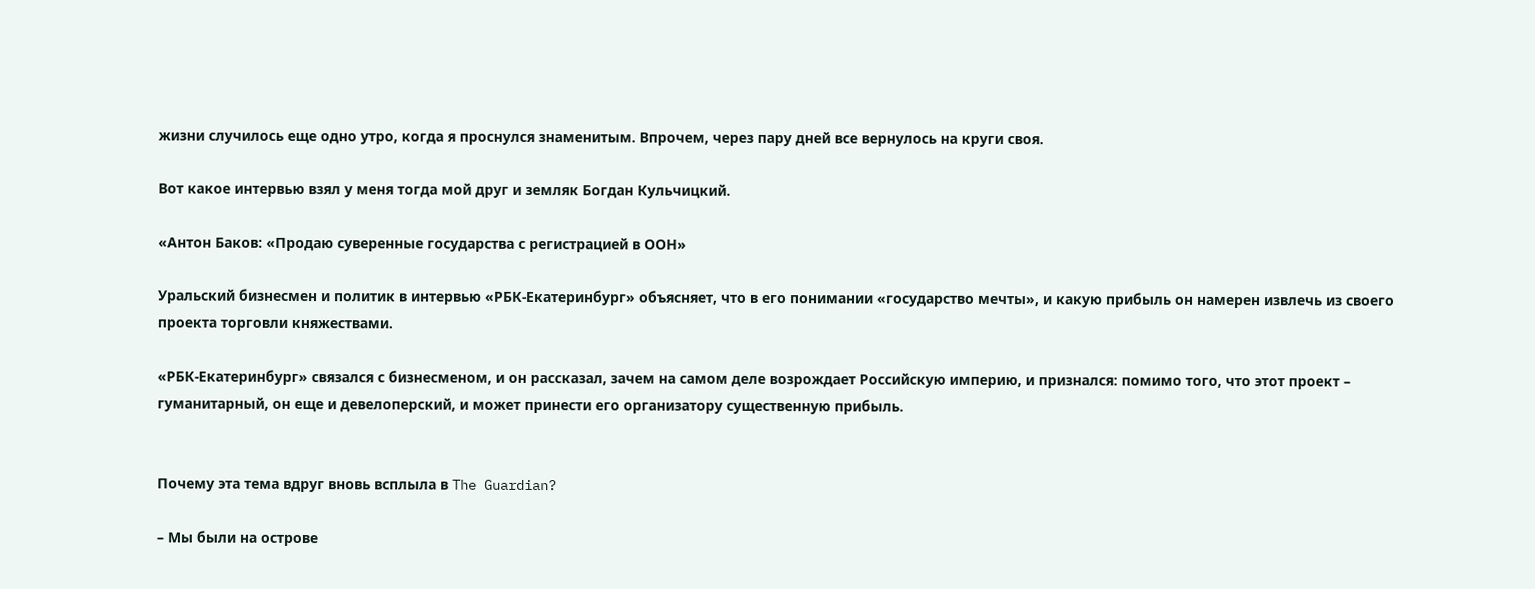жизни случилось еще одно утро, когда я проснулся знаменитым. Впрочем, через пару дней все вернулось на круги своя.

Вот какое интервью взял у меня тогда мой друг и земляк Богдан Кульчицкий.

«Антон Баков: «Продаю суверенные государства с регистрацией в ООН»

Уральский бизнесмен и политик в интервью «РБК-Екатеринбург» объясняет, что в его понимании «государство мечты», и какую прибыль он намерен извлечь из своего проекта торговли княжествами.

«РБК-Екатеринбург» связался с бизнесменом, и он рассказал, зачем на самом деле возрождает Российскую империю, и признался: помимо того, что этот проект – гуманитарный, он еще и девелоперский, и может принести его организатору существенную прибыль.


Почему эта тема вдруг вновь всплыла в The Guardian?

– Мы были на острове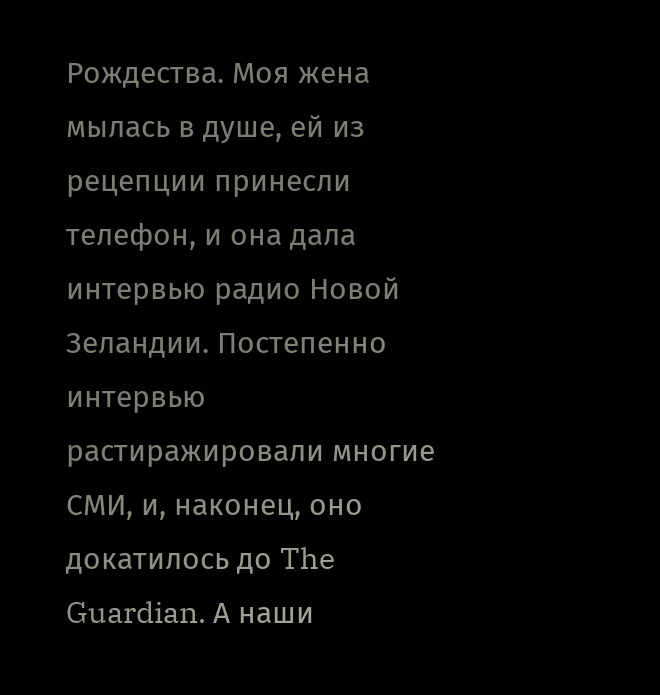Рождества. Моя жена мылась в душе, ей из рецепции принесли телефон, и она дала интервью радио Новой Зеландии. Постепенно интервью растиражировали многие СМИ, и, наконец, оно докатилось до The Guardian. А наши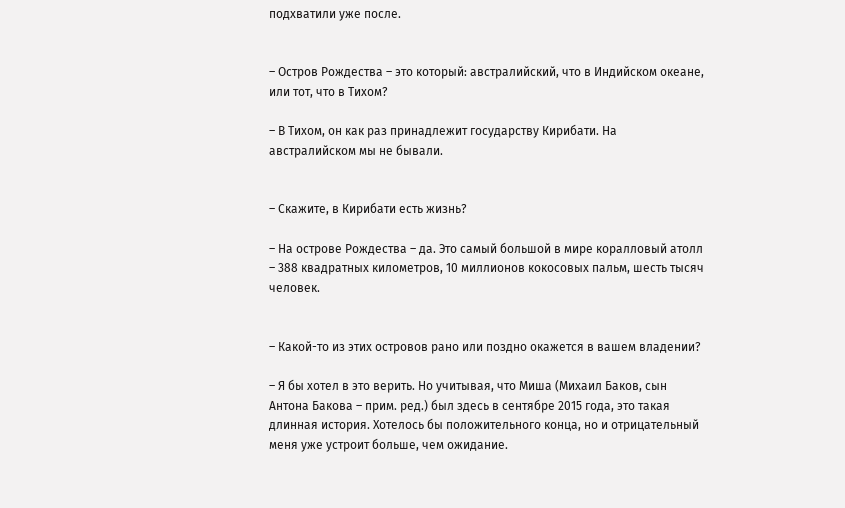подхватили уже после.


– Остров Рождества – это который: австралийский, что в Индийском океане, или тот, что в Тихом?

– В Тихом, он как раз принадлежит государству Кирибати. На австралийском мы не бывали.


– Скажите, в Кирибати есть жизнь?

– На острове Рождества – да. Это самый большой в мире коралловый атолл – 388 квадратных километров, 10 миллионов кокосовых пальм, шесть тысяч человек.


– Какой-то из этих островов рано или поздно окажется в вашем владении?

– Я бы хотел в это верить. Но учитывая, что Миша (Михаил Баков, сын Антона Бакова – прим. ред.) был здесь в сентябре 2015 года, это такая длинная история. Хотелось бы положительного конца, но и отрицательный меня уже устроит больше, чем ожидание.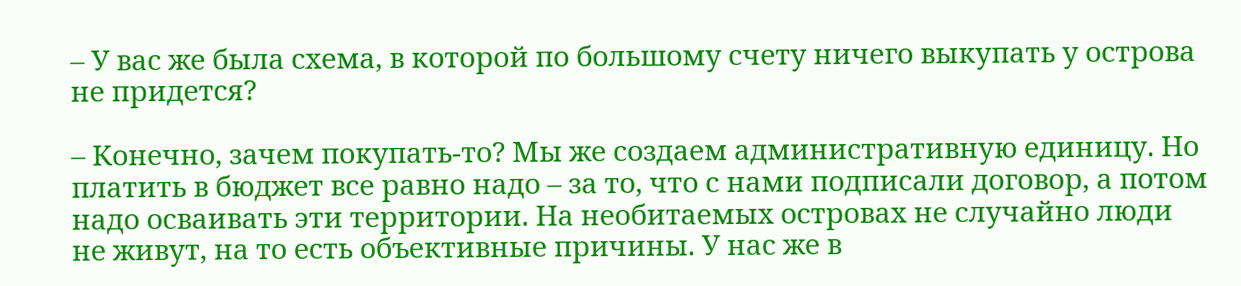– У вас же была схема, в которой по большому счету ничего выкупать у острова не придется?

– Конечно, зачем покупать-то? Мы же создаем административную единицу. Но платить в бюджет все равно надо – за то, что с нами подписали договор, а потом надо осваивать эти территории. На необитаемых островах не случайно люди не живут, на то есть объективные причины. У нас же в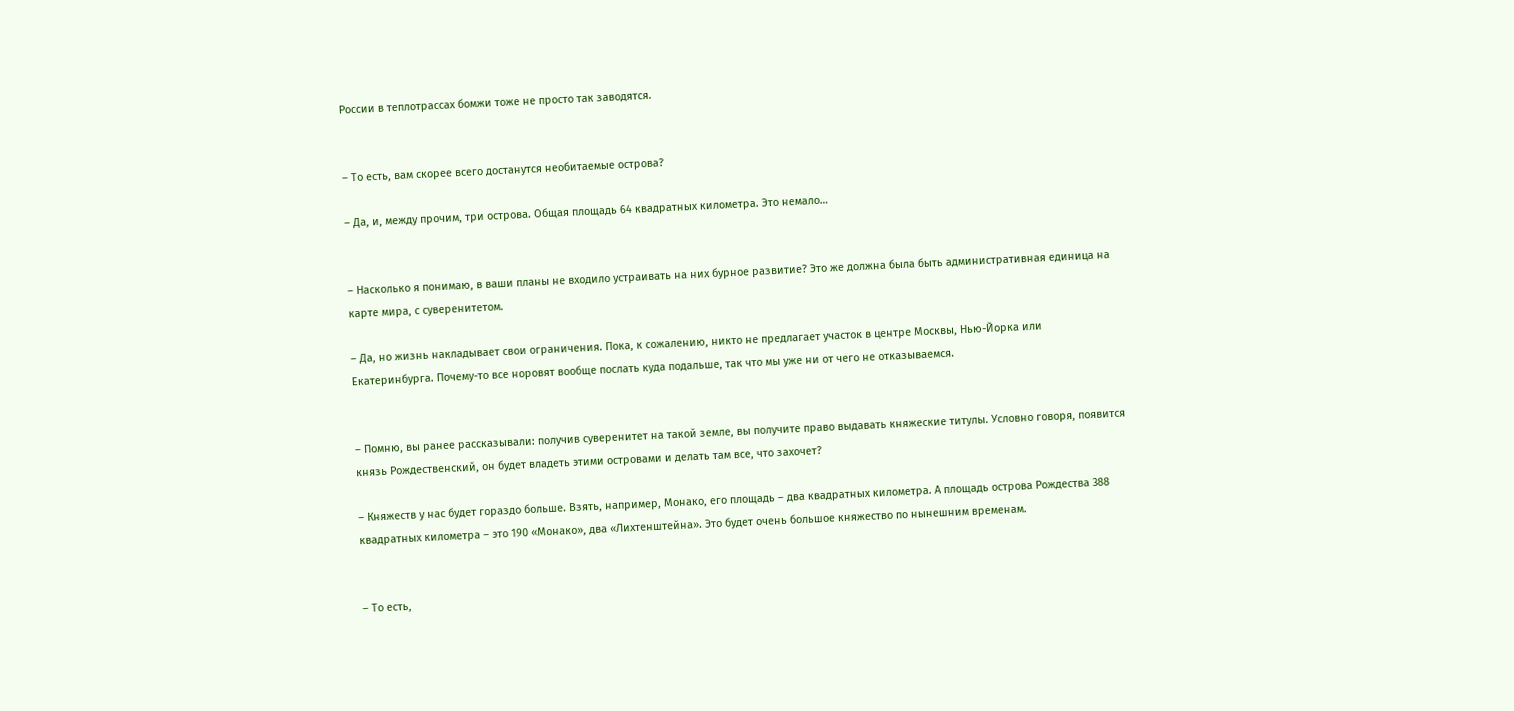России в теплотрассах бомжи тоже не просто так заводятся.


– То есть, вам скорее всего достанутся необитаемые острова?

– Да, и, между прочим, три острова. Общая площадь 64 квадратных километра. Это немало…


– Насколько я понимаю, в ваши планы не входило устраивать на них бурное развитие? Это же должна была быть административная единица на карте мира, с суверенитетом.

– Да, но жизнь накладывает свои ограничения. Пока, к сожалению, никто не предлагает участок в центре Москвы, Нью-Йорка или Екатеринбурга. Почему-то все норовят вообще послать куда подальше, так что мы уже ни от чего не отказываемся.


– Помню, вы ранее рассказывали: получив суверенитет на такой земле, вы получите право выдавать княжеские титулы. Условно говоря, появится князь Рождественский, он будет владеть этими островами и делать там все, что захочет?

– Княжеств у нас будет гораздо больше. Взять, например, Монако, его площадь – два квадратных километра. А площадь острова Рождества 388 квадратных километра – это 190 «Монако», два «Лихтенштейна». Это будет очень большое княжество по нынешним временам.


– То есть,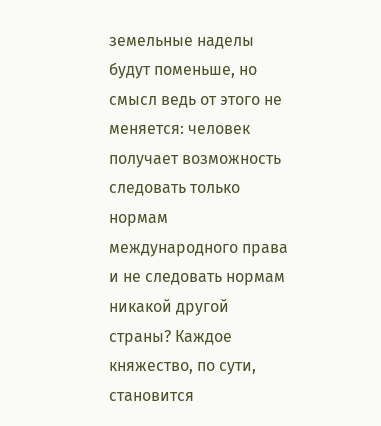земельные наделы будут поменьше, но смысл ведь от этого не меняется: человек получает возможность следовать только нормам международного права и не следовать нормам никакой другой страны? Каждое княжество, по сути, становится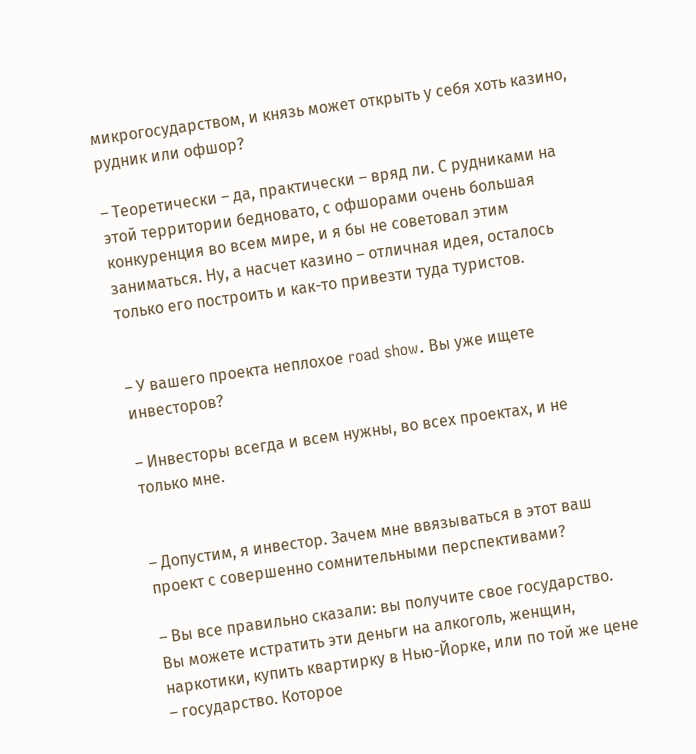микрогосударством, и князь может открыть у себя хоть казино, рудник или офшор?

– Теоретически – да, практически – вряд ли. С рудниками на этой территории бедновато, с офшорами очень большая конкуренция во всем мире, и я бы не советовал этим заниматься. Ну, а насчет казино – отличная идея, осталось только его построить и как-то привезти туда туристов.


– У вашего проекта неплохое road show. Вы уже ищете инвесторов?

– Инвесторы всегда и всем нужны, во всех проектах, и не только мне.


– Допустим, я инвестор. Зачем мне ввязываться в этот ваш проект с совершенно сомнительными перспективами?

– Вы все правильно сказали: вы получите свое государство. Вы можете истратить эти деньги на алкоголь, женщин, наркотики, купить квартирку в Нью-Йорке, или по той же цене – государство. Которое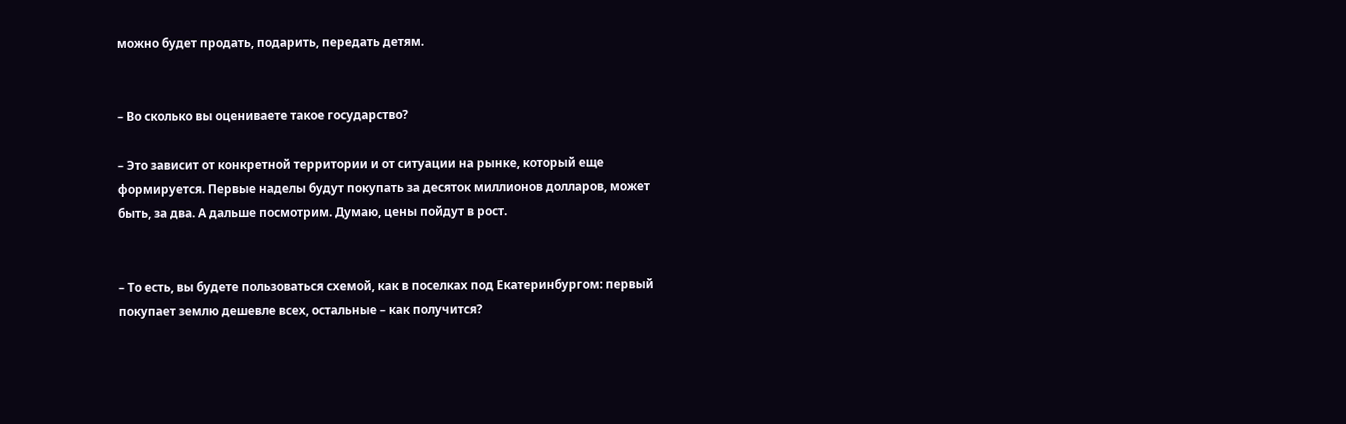можно будет продать, подарить, передать детям.


– Во сколько вы оцениваете такое государство?

– Это зависит от конкретной территории и от ситуации на рынке, который еще формируется. Первые наделы будут покупать за десяток миллионов долларов, может быть, за два. А дальше посмотрим. Думаю, цены пойдут в рост.


– То есть, вы будете пользоваться схемой, как в поселках под Екатеринбургом: первый покупает землю дешевле всех, остальные – как получится?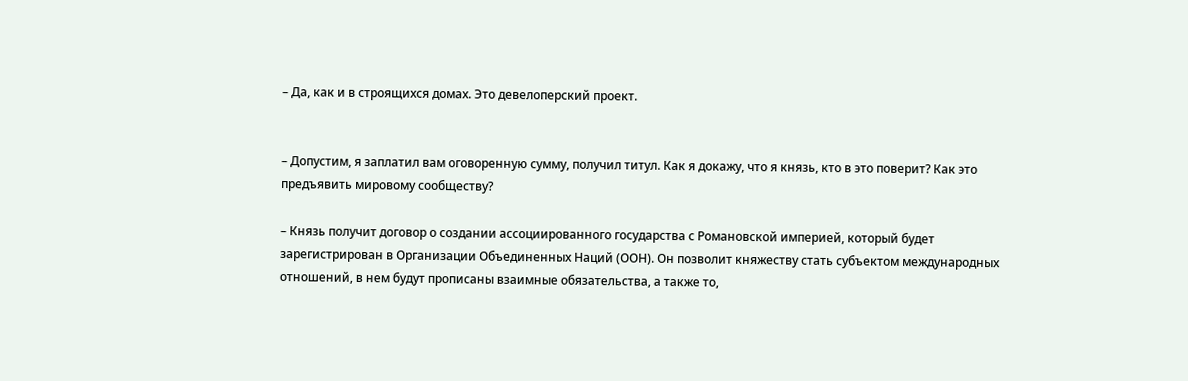– Да, как и в строящихся домах. Это девелоперский проект.


– Допустим, я заплатил вам оговоренную сумму, получил титул. Как я докажу, что я князь, кто в это поверит? Как это предъявить мировому сообществу?

– Князь получит договор о создании ассоциированного государства с Романовской империей, который будет зарегистрирован в Организации Объединенных Наций (ООН). Он позволит княжеству стать субъектом международных отношений, в нем будут прописаны взаимные обязательства, а также то,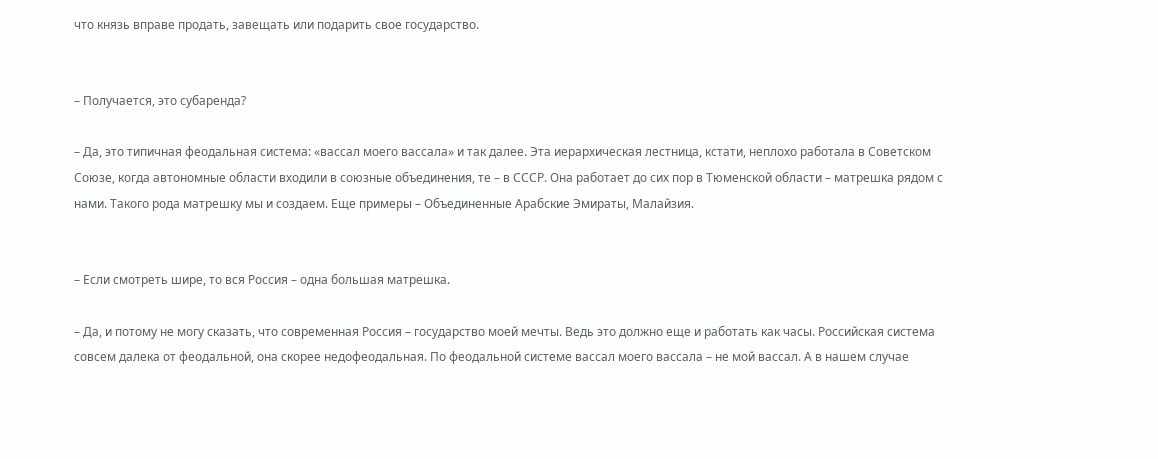что князь вправе продать, завещать или подарить свое государство.


– Получается, это субаренда?

– Да, это типичная феодальная система: «вассал моего вассала» и так далее. Эта иерархическая лестница, кстати, неплохо работала в Советском Союзе, когда автономные области входили в союзные объединения, те – в СССР. Она работает до сих пор в Тюменской области – матрешка рядом с нами. Такого рода матрешку мы и создаем. Еще примеры – Объединенные Арабские Эмираты, Малайзия.


– Если смотреть шире, то вся Россия – одна большая матрешка.

– Да, и потому не могу сказать, что современная Россия – государство моей мечты. Ведь это должно еще и работать как часы. Российская система совсем далека от феодальной, она скорее недофеодальная. По феодальной системе вассал моего вассала – не мой вассал. А в нашем случае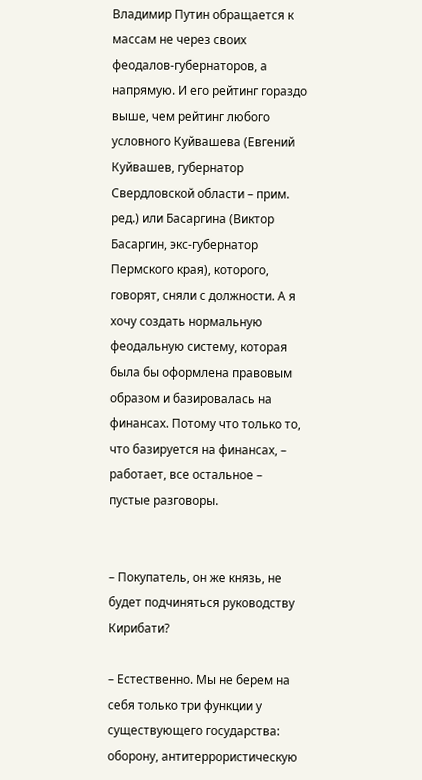Владимир Путин обращается к массам не через своих феодалов-губернаторов, а напрямую. И его рейтинг гораздо выше, чем рейтинг любого условного Куйвашева (Евгений Куйвашев, губернатор Свердловской области – прим. ред.) или Басаргина (Виктор Басаргин, экс-губернатор Пермского края), которого, говорят, сняли с должности. А я хочу создать нормальную феодальную систему, которая была бы оформлена правовым образом и базировалась на финансах. Потому что только то, что базируется на финансах, – работает, все остальное – пустые разговоры.


– Покупатель, он же князь, не будет подчиняться руководству Кирибати?

– Естественно. Мы не берем на себя только три функции у существующего государства: оборону, антитеррористическую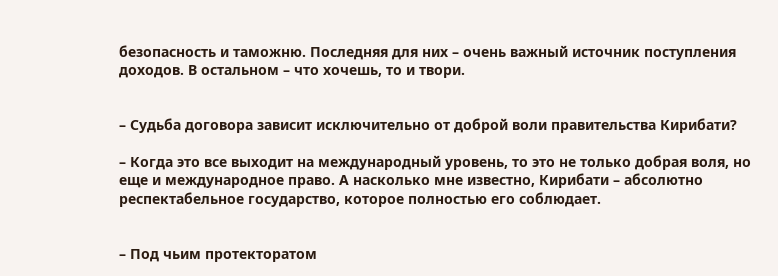безопасность и таможню. Последняя для них – очень важный источник поступления доходов. В остальном – что хочешь, то и твори.


– Судьба договора зависит исключительно от доброй воли правительства Кирибати?

– Когда это все выходит на международный уровень, то это не только добрая воля, но еще и международное право. А насколько мне известно, Кирибати – абсолютно респектабельное государство, которое полностью его соблюдает.


– Под чьим протекторатом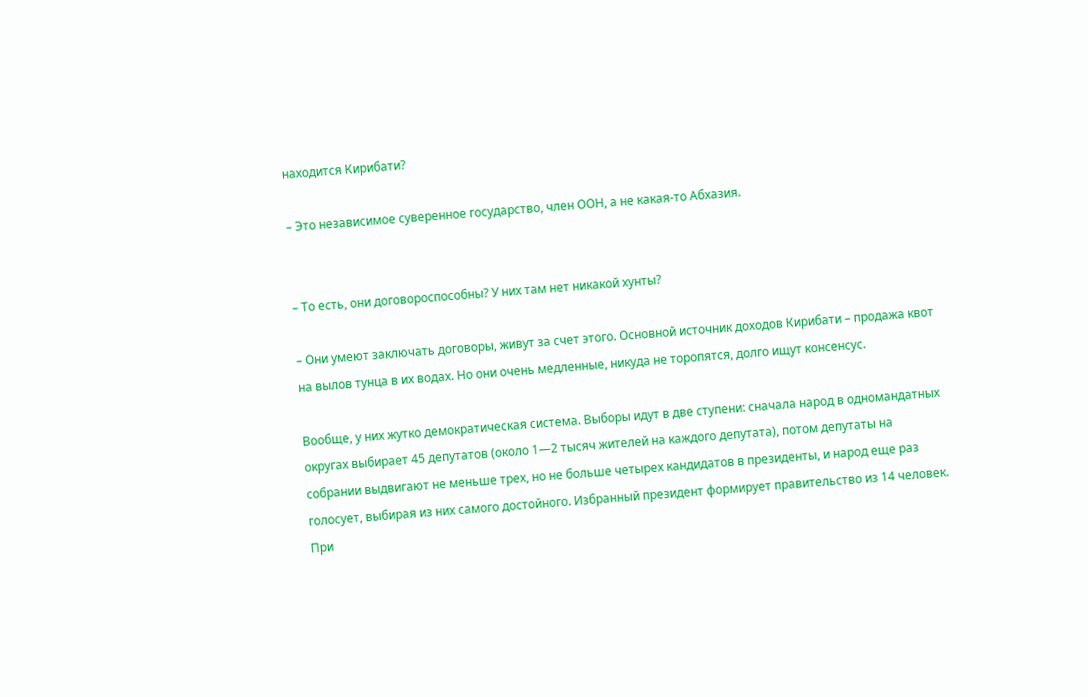находится Кирибати?

– Это независимое суверенное государство, член ООН, а не какая-то Абхазия.


– То есть, они договороспособны? У них там нет никакой хунты?

– Они умеют заключать договоры, живут за счет этого. Основной источник доходов Кирибати – продажа квот на вылов тунца в их водах. Но они очень медленные, никуда не торопятся, долго ищут консенсус.

Вообще, у них жутко демократическая система. Выборы идут в две ступени: сначала народ в одномандатных округах выбирает 45 депутатов (около 1—2 тысяч жителей на каждого депутата), потом депутаты на собрании выдвигают не меньше трех, но не больше четырех кандидатов в президенты, и народ еще раз голосует, выбирая из них самого достойного. Избранный президент формирует правительство из 14 человек. При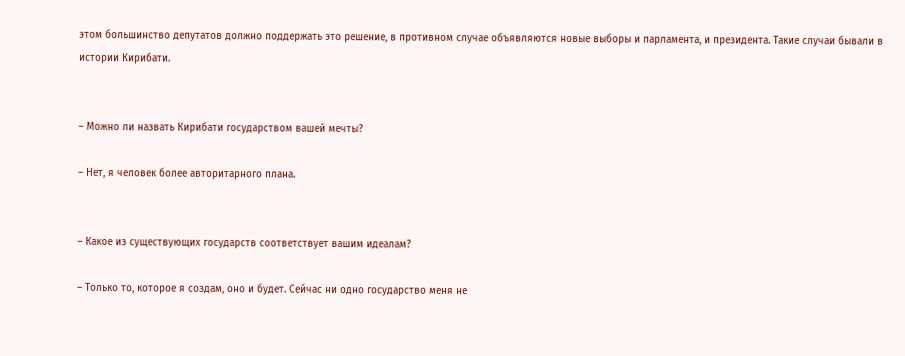этом большинство депутатов должно поддержать это решение, в противном случае объявляются новые выборы и парламента, и президента. Такие случаи бывали в истории Кирибати.


– Можно ли назвать Кирибати государством вашей мечты?

– Нет, я человек более авторитарного плана.


– Какое из существующих государств соответствует вашим идеалам?

– Только то, которое я создам, оно и будет. Сейчас ни одно государство меня не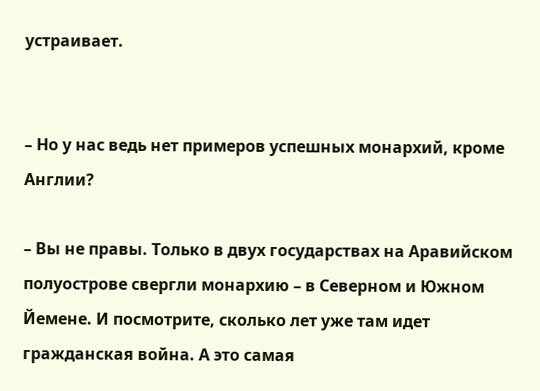устраивает.


– Но у нас ведь нет примеров успешных монархий, кроме Англии?

– Вы не правы. Только в двух государствах на Аравийском полуострове свергли монархию – в Северном и Южном Йемене. И посмотрите, сколько лет уже там идет гражданская война. А это самая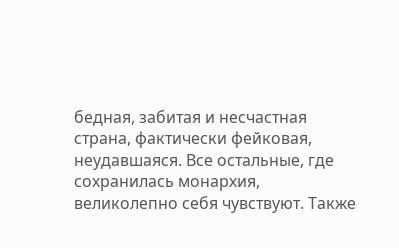бедная, забитая и несчастная страна, фактически фейковая, неудавшаяся. Все остальные, где сохранилась монархия, великолепно себя чувствуют. Также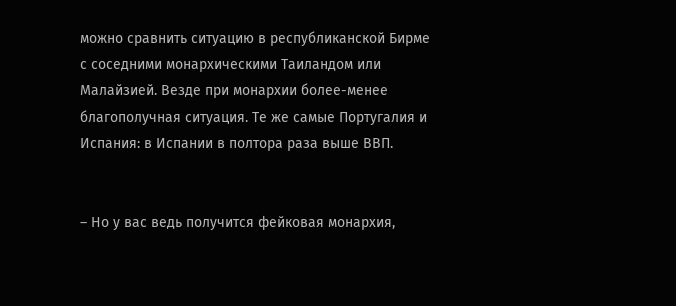можно сравнить ситуацию в республиканской Бирме с соседними монархическими Таиландом или Малайзией. Везде при монархии более-менее благополучная ситуация. Те же самые Португалия и Испания: в Испании в полтора раза выше ВВП.


– Но у вас ведь получится фейковая монархия,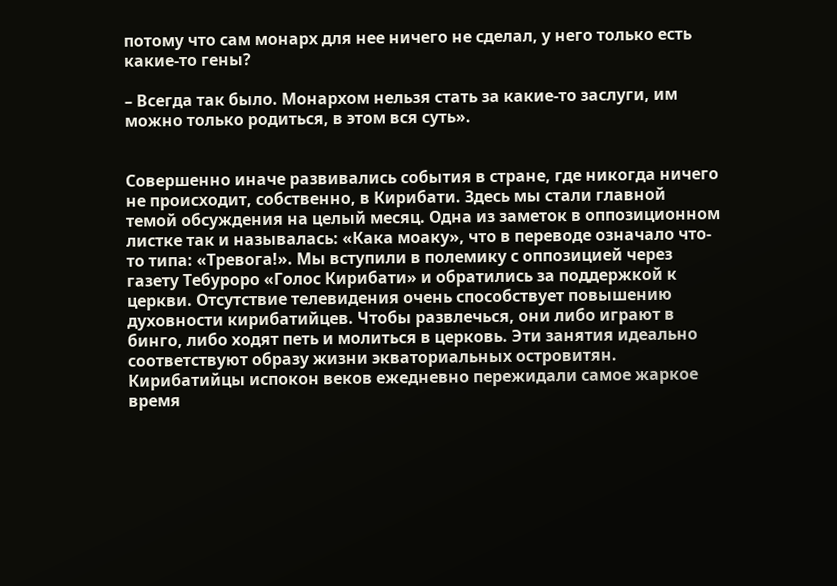потому что сам монарх для нее ничего не сделал, у него только есть какие-то гены?

– Всегда так было. Монархом нельзя стать за какие-то заслуги, им можно только родиться, в этом вся суть».


Совершенно иначе развивались события в стране, где никогда ничего не происходит, собственно, в Кирибати. Здесь мы стали главной темой обсуждения на целый месяц. Одна из заметок в оппозиционном листке так и называлась: «Кака моаку», что в переводе означало что-то типа: «Тревога!». Мы вступили в полемику с оппозицией через газету Тебуроро «Голос Кирибати» и обратились за поддержкой к церкви. Отсутствие телевидения очень способствует повышению духовности кирибатийцев. Чтобы развлечься, они либо играют в бинго, либо ходят петь и молиться в церковь. Эти занятия идеально соответствуют образу жизни экваториальных островитян. Кирибатийцы испокон веков ежедневно пережидали самое жаркое время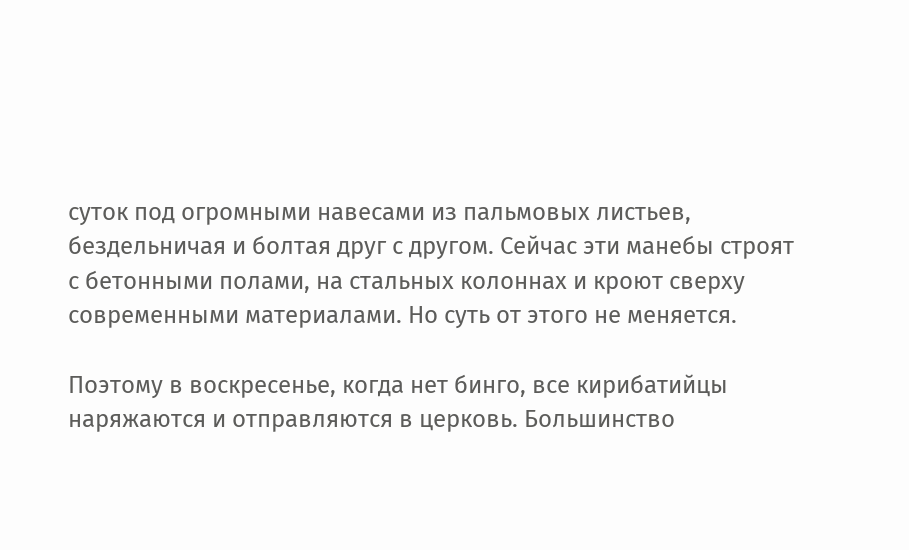суток под огромными навесами из пальмовых листьев, бездельничая и болтая друг с другом. Сейчас эти манебы строят с бетонными полами, на стальных колоннах и кроют сверху современными материалами. Но суть от этого не меняется.

Поэтому в воскресенье, когда нет бинго, все кирибатийцы наряжаются и отправляются в церковь. Большинство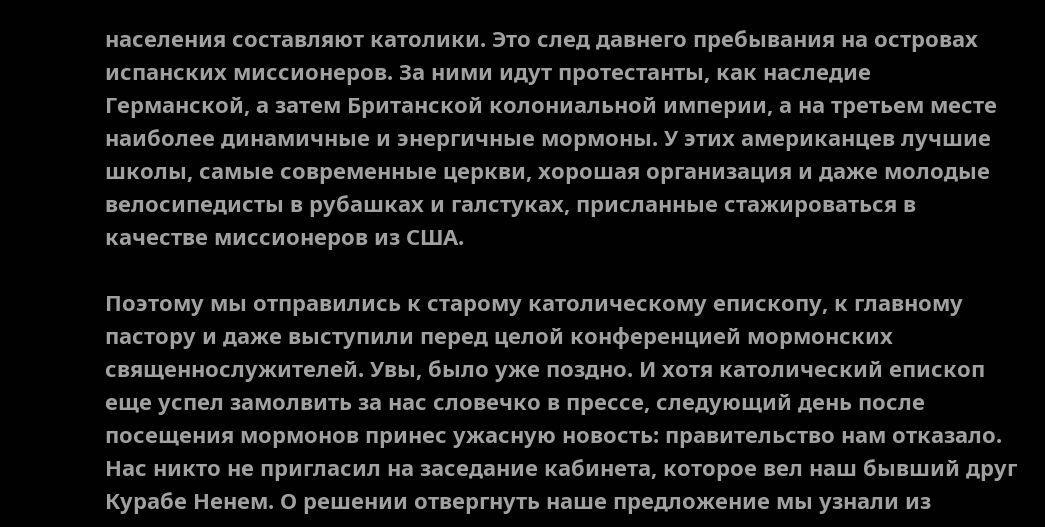населения составляют католики. Это след давнего пребывания на островах испанских миссионеров. За ними идут протестанты, как наследие Германской, а затем Британской колониальной империи, а на третьем месте наиболее динамичные и энергичные мормоны. У этих американцев лучшие школы, самые современные церкви, хорошая организация и даже молодые велосипедисты в рубашках и галстуках, присланные стажироваться в качестве миссионеров из США.

Поэтому мы отправились к старому католическому епископу, к главному пастору и даже выступили перед целой конференцией мормонских священнослужителей. Увы, было уже поздно. И хотя католический епископ еще успел замолвить за нас словечко в прессе, следующий день после посещения мормонов принес ужасную новость: правительство нам отказало. Нас никто не пригласил на заседание кабинета, которое вел наш бывший друг Курабе Ненем. О решении отвергнуть наше предложение мы узнали из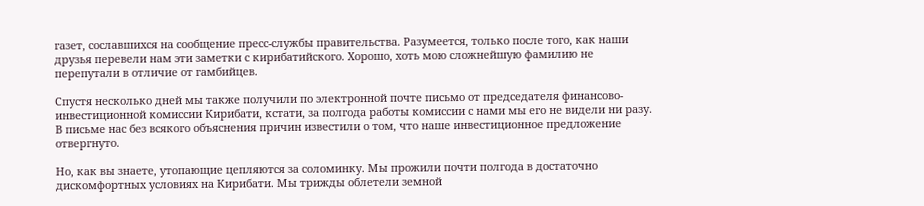газет, сославшихся на сообщение пресс-службы правительства. Разумеется, только после того, как наши друзья перевели нам эти заметки с кирибатийского. Хорошо, хоть мою сложнейшую фамилию не перепутали в отличие от гамбийцев.

Спустя несколько дней мы также получили по электронной почте письмо от председателя финансово-инвестиционной комиссии Кирибати, кстати, за полгода работы комиссии с нами мы его не видели ни разу. В письме нас без всякого объяснения причин известили о том, что наше инвестиционное предложение отвергнуто.

Но, как вы знаете, утопающие цепляются за соломинку. Мы прожили почти полгода в достаточно дискомфортных условиях на Кирибати. Мы трижды облетели земной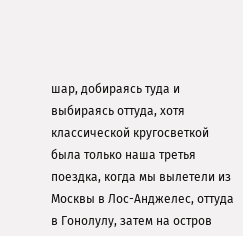шар, добираясь туда и выбираясь оттуда, хотя классической кругосветкой была только наша третья поездка, когда мы вылетели из Москвы в Лос-Анджелес, оттуда в Гонолулу, затем на остров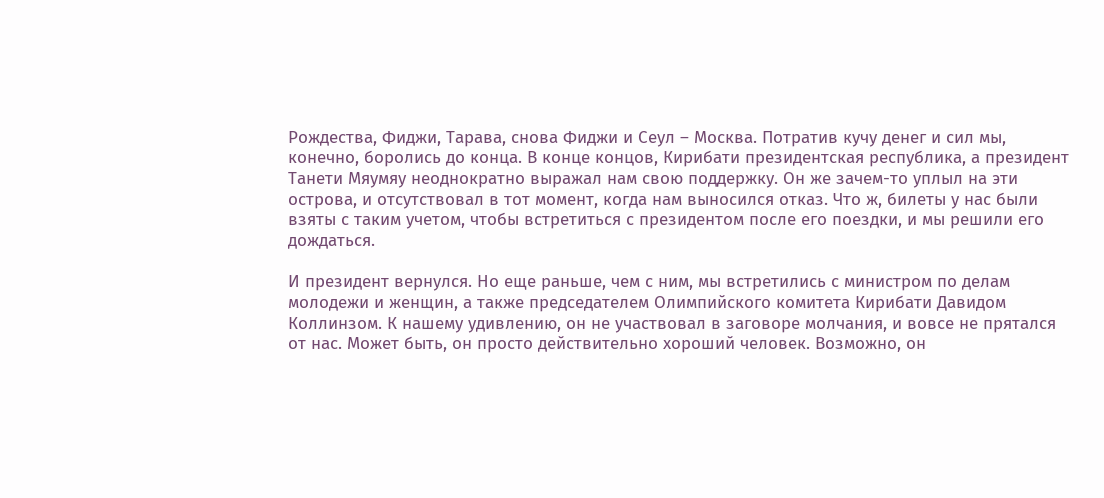Рождества, Фиджи, Тарава, снова Фиджи и Сеул – Москва. Потратив кучу денег и сил мы, конечно, боролись до конца. В конце концов, Кирибати президентская республика, а президент Танети Мяумяу неоднократно выражал нам свою поддержку. Он же зачем-то уплыл на эти острова, и отсутствовал в тот момент, когда нам выносился отказ. Что ж, билеты у нас были взяты с таким учетом, чтобы встретиться с президентом после его поездки, и мы решили его дождаться.

И президент вернулся. Но еще раньше, чем с ним, мы встретились с министром по делам молодежи и женщин, а также председателем Олимпийского комитета Кирибати Давидом Коллинзом. К нашему удивлению, он не участвовал в заговоре молчания, и вовсе не прятался от нас. Может быть, он просто действительно хороший человек. Возможно, он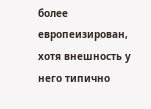более европеизирован, хотя внешность у него типично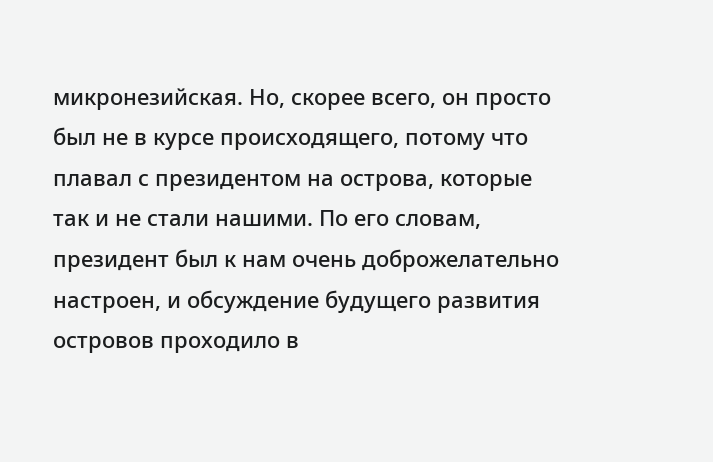микронезийская. Но, скорее всего, он просто был не в курсе происходящего, потому что плавал с президентом на острова, которые так и не стали нашими. По его словам, президент был к нам очень доброжелательно настроен, и обсуждение будущего развития островов проходило в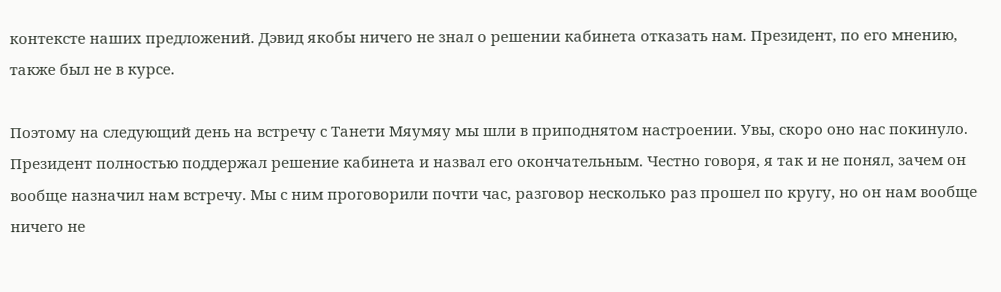контексте наших предложений. Дэвид якобы ничего не знал о решении кабинета отказать нам. Президент, по его мнению, также был не в курсе.

Поэтому на следующий день на встречу с Танети Мяумяу мы шли в приподнятом настроении. Увы, скоро оно нас покинуло. Президент полностью поддержал решение кабинета и назвал его окончательным. Честно говоря, я так и не понял, зачем он вообще назначил нам встречу. Мы с ним проговорили почти час, разговор несколько раз прошел по кругу, но он нам вообще ничего не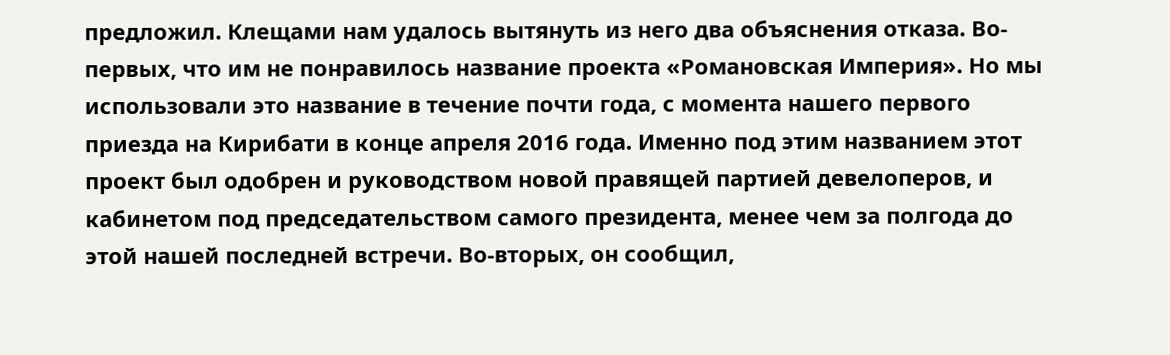предложил. Клещами нам удалось вытянуть из него два объяснения отказа. Во-первых, что им не понравилось название проекта «Романовская Империя». Но мы использовали это название в течение почти года, с момента нашего первого приезда на Кирибати в конце апреля 2016 года. Именно под этим названием этот проект был одобрен и руководством новой правящей партией девелоперов, и кабинетом под председательством самого президента, менее чем за полгода до этой нашей последней встречи. Во-вторых, он сообщил,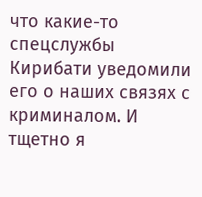что какие-то спецслужбы Кирибати уведомили его о наших связях с криминалом. И тщетно я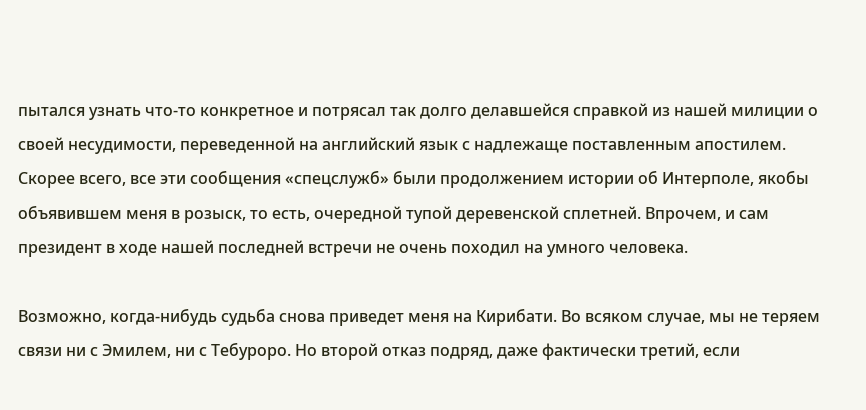пытался узнать что-то конкретное и потрясал так долго делавшейся справкой из нашей милиции о своей несудимости, переведенной на английский язык с надлежаще поставленным апостилем. Скорее всего, все эти сообщения «спецслужб» были продолжением истории об Интерполе, якобы объявившем меня в розыск, то есть, очередной тупой деревенской сплетней. Впрочем, и сам президент в ходе нашей последней встречи не очень походил на умного человека.

Возможно, когда-нибудь судьба снова приведет меня на Кирибати. Во всяком случае, мы не теряем связи ни с Эмилем, ни с Тебуроро. Но второй отказ подряд, даже фактически третий, если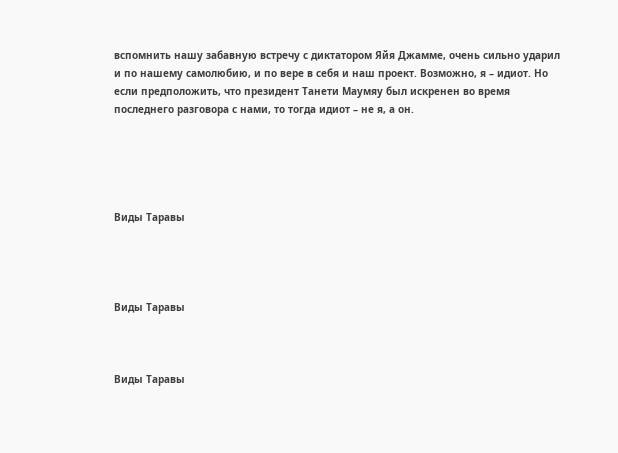вспомнить нашу забавную встречу с диктатором Яйя Джамме, очень сильно ударил и по нашему самолюбию, и по вере в себя и наш проект. Возможно, я – идиот. Но если предположить, что президент Танети Маумяу был искренен во время последнего разговора с нами, то тогда идиот – не я, а он.





Виды Таравы




Виды Таравы



Виды Таравы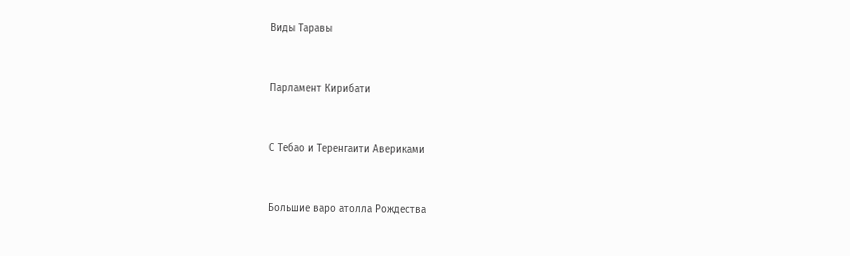Виды Таравы


Парламент Кирибати


С Тебао и Теренгаити Авериками


Большие варо атолла Рождества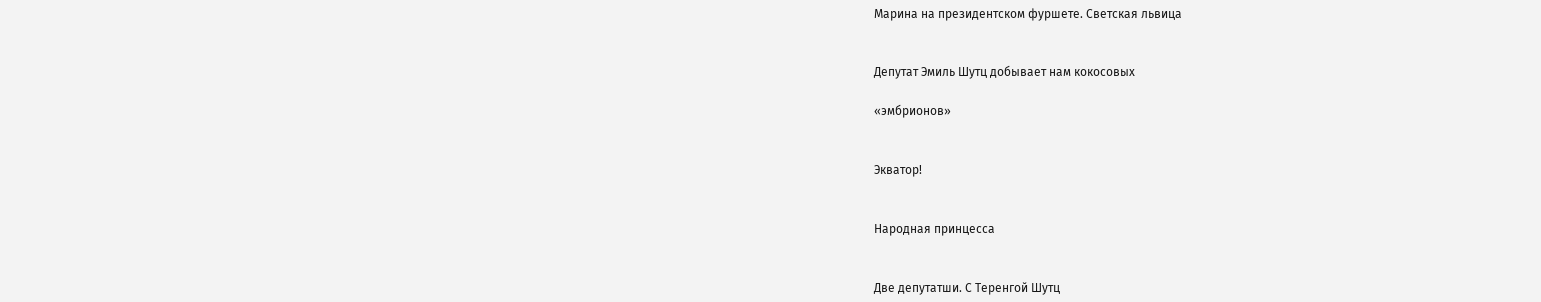Марина на президентском фуршете. Светская львица


Депутат Эмиль Шутц добывает нам кокосовых

«эмбрионов»


Экватор!


Народная принцесса


Две депутатши. С Теренгой Шутц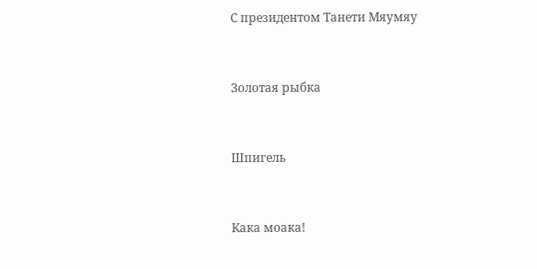С президентом Танети Мяумяу


Золотая рыбка


Шпигель


Кака моака!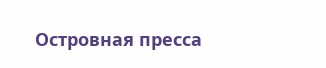Островная пресса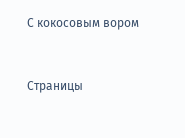С кокосовым вором


Страницы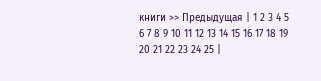книги >> Предыдущая | 1 2 3 4 5 6 7 8 9 10 11 12 13 14 15 16 17 18 19 20 21 22 23 24 25 |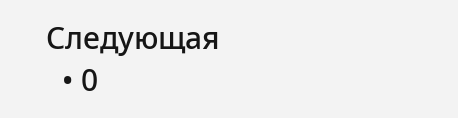Следующая
  • 0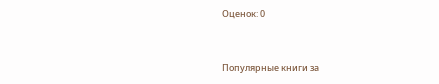Оценок: 0


Популярные книги за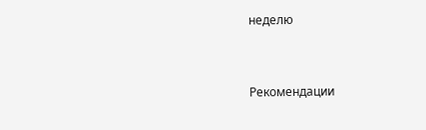неделю


Рекомендации